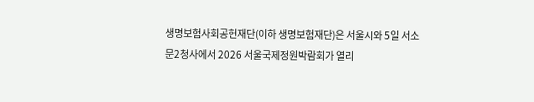생명보험사회공헌재단(이하 생명보험재단)은 서울시와 5일 서소문2청사에서 2026 서울국제정원박람회가 열리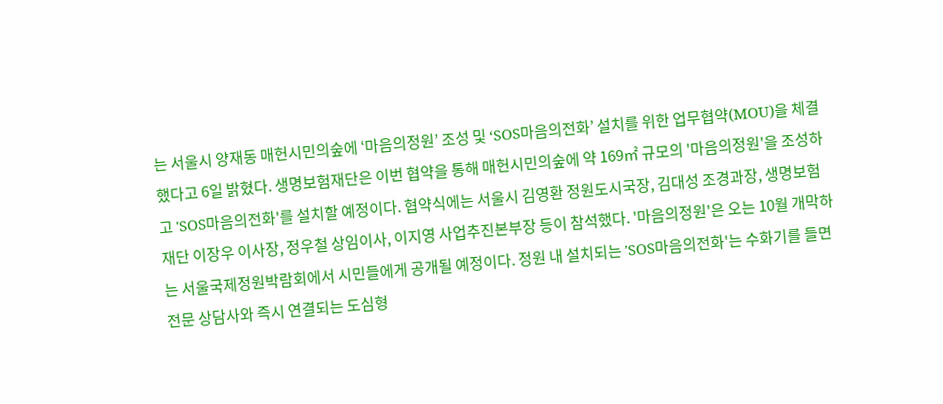는 서울시 양재동 매헌시민의숲에 ‘마음의정원’ 조성 및 ‘SOS마음의전화’ 설치를 위한 업무협약(MOU)을 체결했다고 6일 밝혔다. 생명보험재단은 이번 협약을 통해 매헌시민의숲에 약 169㎡ 규모의 '마음의정원'을 조성하고 'SOS마음의전화'를 설치할 예정이다. 협약식에는 서울시 김영환 정원도시국장, 김대성 조경과장, 생명보험재단 이장우 이사장, 정우철 상임이사, 이지영 사업추진본부장 등이 참석했다. '마음의정원'은 오는 10월 개막하는 서울국제정원박람회에서 시민들에게 공개될 예정이다. 정원 내 설치되는 'SOS마음의전화'는 수화기를 들면 전문 상담사와 즉시 연결되는 도심형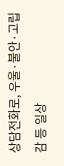상담전화로, 우울·불안·고립감 등 일상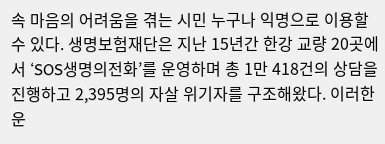속 마음의 어려움을 겪는 시민 누구나 익명으로 이용할 수 있다. 생명보험재단은 지난 15년간 한강 교량 20곳에서 ‘SOS생명의전화’를 운영하며 총 1만 418건의 상담을 진행하고 2,395명의 자살 위기자를 구조해왔다. 이러한 운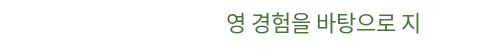영 경험을 바탕으로 지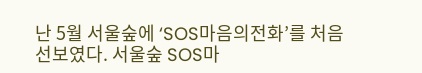난 5월 서울숲에 ‘SOS마음의전화’를 처음 선보였다. 서울숲 SOS마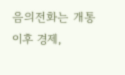음의전화는 개통 이후 경제,